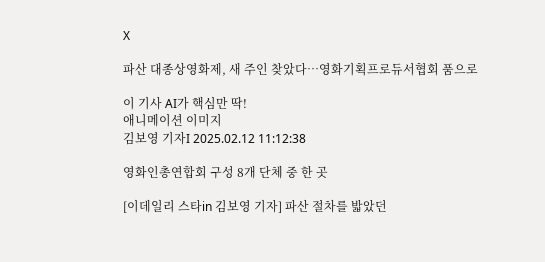X

파산 대종상영화제, 새 주인 찾았다…영화기획프로듀서협회 품으로

이 기사 AI가 핵심만 딱!
애니메이션 이미지
김보영 기자I 2025.02.12 11:12:38

영화인총연합회 구성 8개 단체 중 한 곳

[이데일리 스타in 김보영 기자] 파산 절차를 밟았던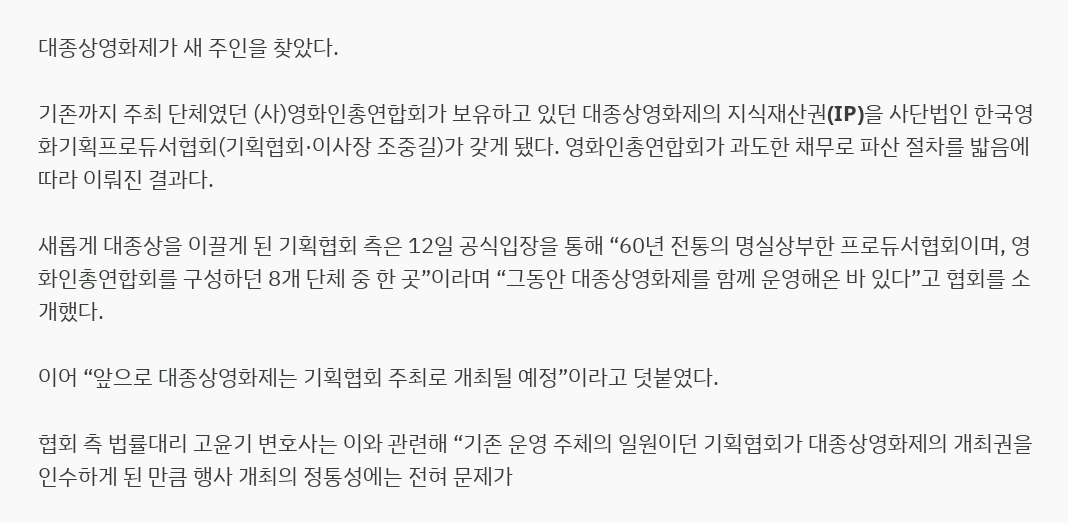대종상영화제가 새 주인을 찾았다.

기존까지 주최 단체였던 (사)영화인총연합회가 보유하고 있던 대종상영화제의 지식재산권(IP)을 사단법인 한국영화기획프로듀서협회(기획협회·이사장 조중길)가 갖게 됐다. 영화인총연합회가 과도한 채무로 파산 절차를 밟음에 따라 이뤄진 결과다.

새롭게 대종상을 이끌게 된 기획협회 측은 12일 공식입장을 통해 “60년 전통의 명실상부한 프로듀서협회이며, 영화인총연합회를 구성하던 8개 단체 중 한 곳”이라며 “그동안 대종상영화제를 함께 운영해온 바 있다”고 협회를 소개했다.

이어 “앞으로 대종상영화제는 기획협회 주최로 개최될 예정”이라고 덧붙였다.

협회 측 법률대리 고윤기 변호사는 이와 관련해 “기존 운영 주체의 일원이던 기획협회가 대종상영화제의 개최권을 인수하게 된 만큼 행사 개최의 정통성에는 전혀 문제가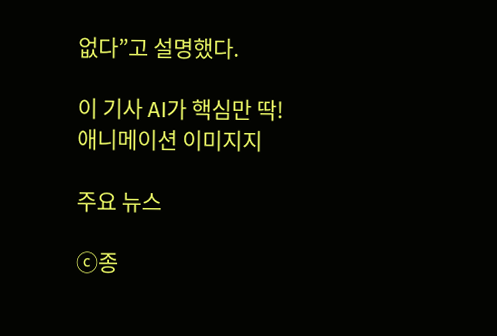없다”고 설명했다.

이 기사 AI가 핵심만 딱!
애니메이션 이미지지

주요 뉴스

ⓒ종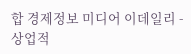합 경제정보 미디어 이데일리 - 상업적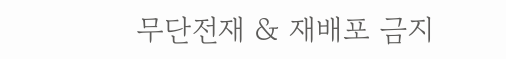무단전재 & 재배포 금지